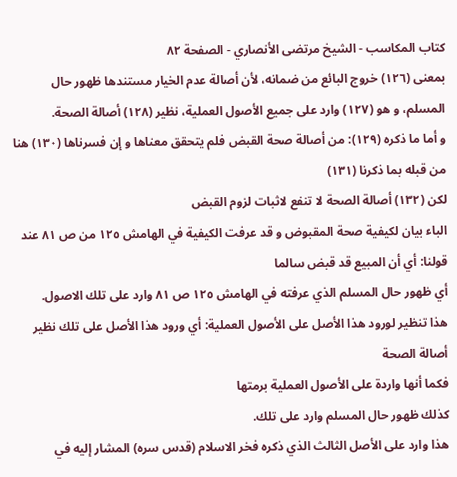كتاب المكاسب - الشيخ مرتضى الأنصاري - الصفحة ٨٢
بمعنى (١٢٦) خروج البائع من ضمانه، لأن أصالة عدم الخيار مستندها ظهور حال المسلم، و هو (١٢٧) وارد على جميع الأصول العملية، نظير (١٢٨) أصالة الصحة.
و أما ما ذكره (١٢٩): من أصالة صحة القبض فلم يتحقق معناها و إن فسرناها (١٣٠) هنا من قبله بما ذكرنا (١٣١)
لكن (١٣٢) أصالة الصحة لا تنفع لاثبات لزوم القبض
الباء بيان لكيفية صحة المقبوض و قد عرفت الكيفية في الهامش ١٢٥ من ص ٨١ عند قولنا: أي أن المبيع قد قبض سالما
أي ظهور حال المسلم الذي عرفته في الهامش ١٢٥ ص ٨١ وارد على تلك الاصول.
هذا تنظير لورود هذا الأصل على الأصول العملية: أي ورود هذا الأصل على تلك نظير أصالة الصحة
فكما أنها واردة على الأصول العملية برمتها
كذلك ظهور حال المسلم وارد على تلك.
هذا وارد على الأصل الثالث الذي ذكره فخر الاسلام (قدس سره) المشار إليه في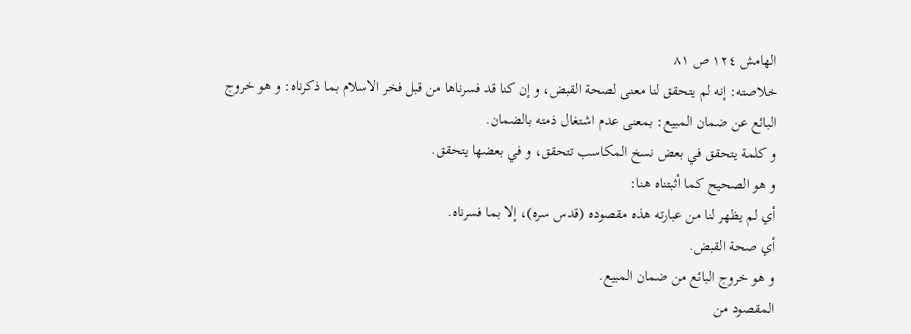الهامش ١٢٤ ص ٨١
خلاصته: إنه لم يتحقق لنا معنى لصحة القبض، و إن كنا قد فسرناها من قبل فخر الاسلام بما ذكرناه: و هو خروج البائع عن ضمان المبيع: بمعنى عدم اشتغال ذمته بالضمان.
و كلمة يتحقق في بعض نسخ المكاسب تتحقق، و في بعضها يتحقق.
و هو الصحيح كما أثبتناه هنا:
أي لم يظهر لنا من عبارته هذه مقصوده (قدس سره)، إلا بما فسرناه.
أي صحة القبض.
و هو خروج البائع من ضمان المبيع.
المقصود من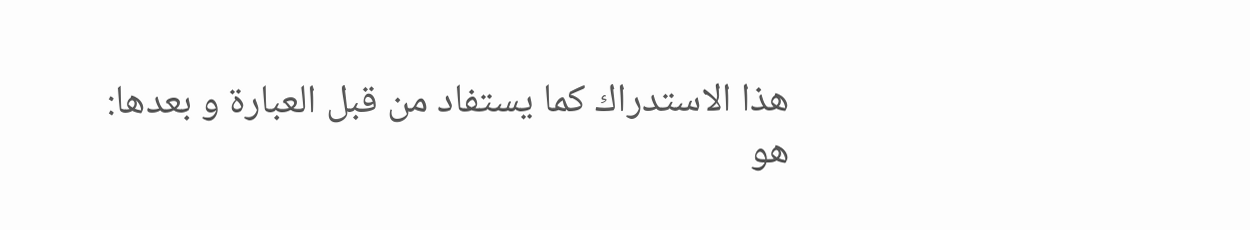هذا الاستدراك كما يستفاد من قبل العبارة و بعدها:
هو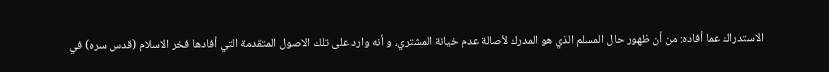الاستدراك عما أفاده: من أن ظهور حال المسلم الذي هو المدرك لأصالة عدم خيانة المشتري، و أنه وارد على تلك الاصول المتقدمة التي أفادها فخر الاسلام (قدس سره) في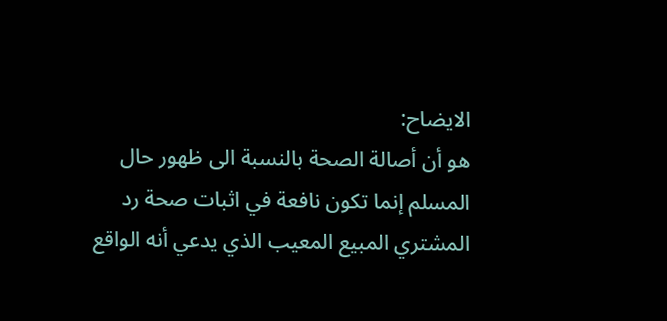الايضاح:
هو أن أصالة الصحة بالنسبة الى ظهور حال المسلم إنما تكون نافعة في اثبات صحة رد المشتري المبيع المعيب الذي يدعي أنه الواقع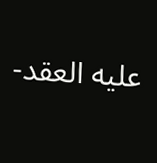عليه العقد-